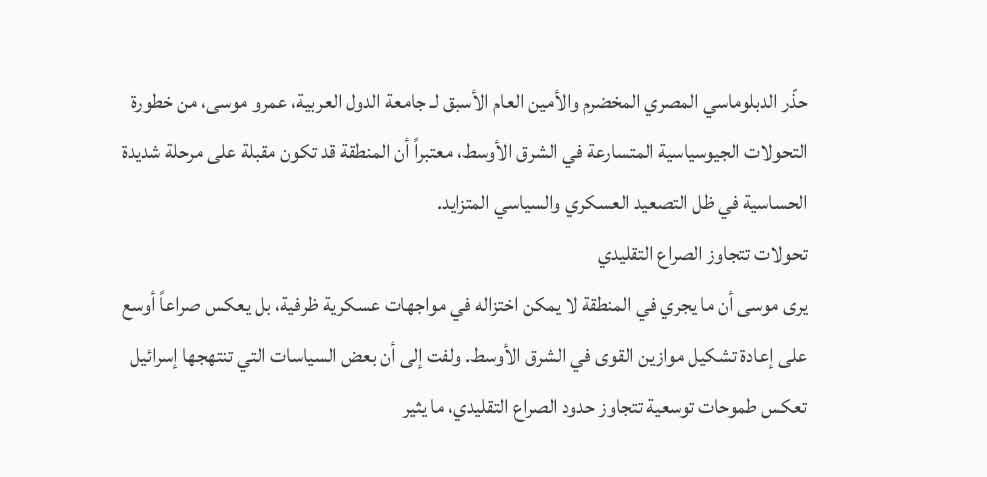حذّر الدبلوماسي المصري المخضرم والأمين العام الأسبق لـ جامعة الدول العربية، عمرو موسى، من خطورة التحولات الجيوسياسية المتسارعة في الشرق الأوسط، معتبراً أن المنطقة قد تكون مقبلة على مرحلة شديدة الحساسية في ظل التصعيد العسكري والسياسي المتزايد.
تحولات تتجاوز الصراع التقليدي
يرى موسى أن ما يجري في المنطقة لا يمكن اختزاله في مواجهات عسكرية ظرفية، بل يعكس صراعاً أوسع على إعادة تشكيل موازين القوى في الشرق الأوسط. ولفت إلى أن بعض السياسات التي تنتهجها إسرائيل تعكس طموحات توسعية تتجاوز حدود الصراع التقليدي، ما يثير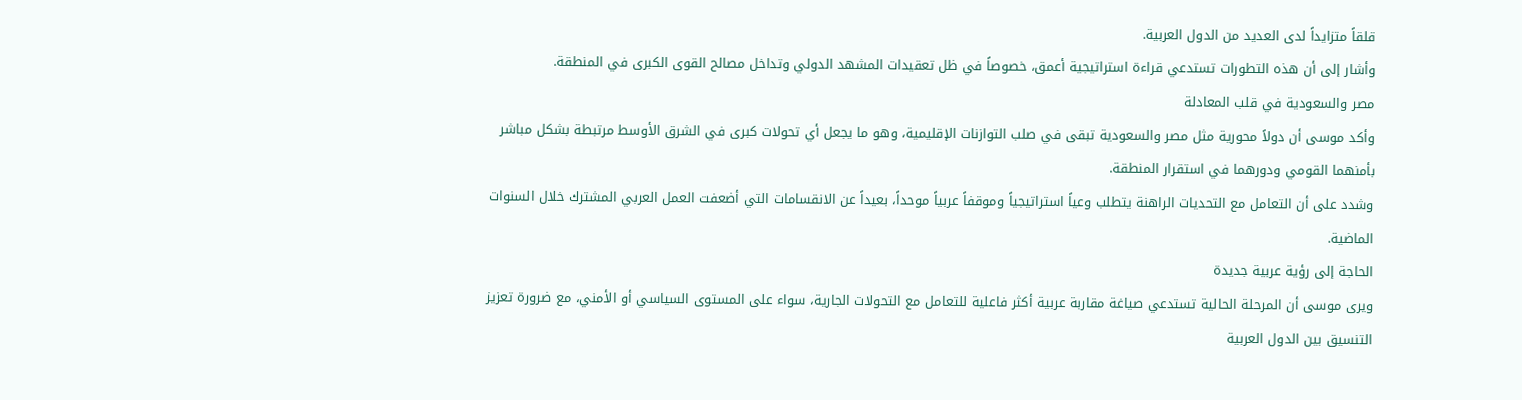قلقاً متزايداً لدى العديد من الدول العربية.
وأشار إلى أن هذه التطورات تستدعي قراءة استراتيجية أعمق، خصوصاً في ظل تعقيدات المشهد الدولي وتداخل مصالح القوى الكبرى في المنطقة.
مصر والسعودية في قلب المعادلة
وأكد موسى أن دولاً محورية مثل مصر والسعودية تبقى في صلب التوازنات الإقليمية، وهو ما يجعل أي تحولات كبرى في الشرق الأوسط مرتبطة بشكل مباشر بأمنهما القومي ودورهما في استقرار المنطقة.
وشدد على أن التعامل مع التحديات الراهنة يتطلب وعياً استراتيجياً وموقفاً عربياً موحداً، بعيداً عن الانقسامات التي أضعفت العمل العربي المشترك خلال السنوات الماضية.
الحاجة إلى رؤية عربية جديدة
ويرى موسى أن المرحلة الحالية تستدعي صياغة مقاربة عربية أكثر فاعلية للتعامل مع التحولات الجارية، سواء على المستوى السياسي أو الأمني، مع ضرورة تعزيز التنسيق بين الدول العربية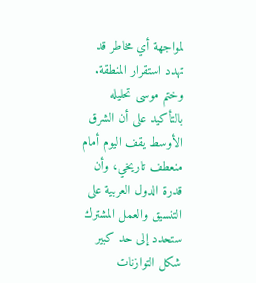لمواجهة أي مخاطر قد تهدد استقرار المنطقة.
وختم موسى تحليله بالتأكيد على أن الشرق الأوسط يقف اليوم أمام منعطف تاريخي، وأن قدرة الدول العربية على التنسيق والعمل المشترك ستحدد إلى حد كبير شكل التوازنات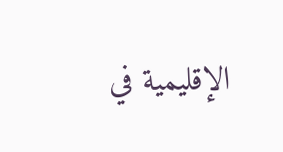الإقليمية في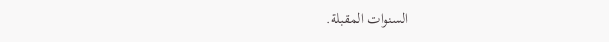السنوات المقبلة.